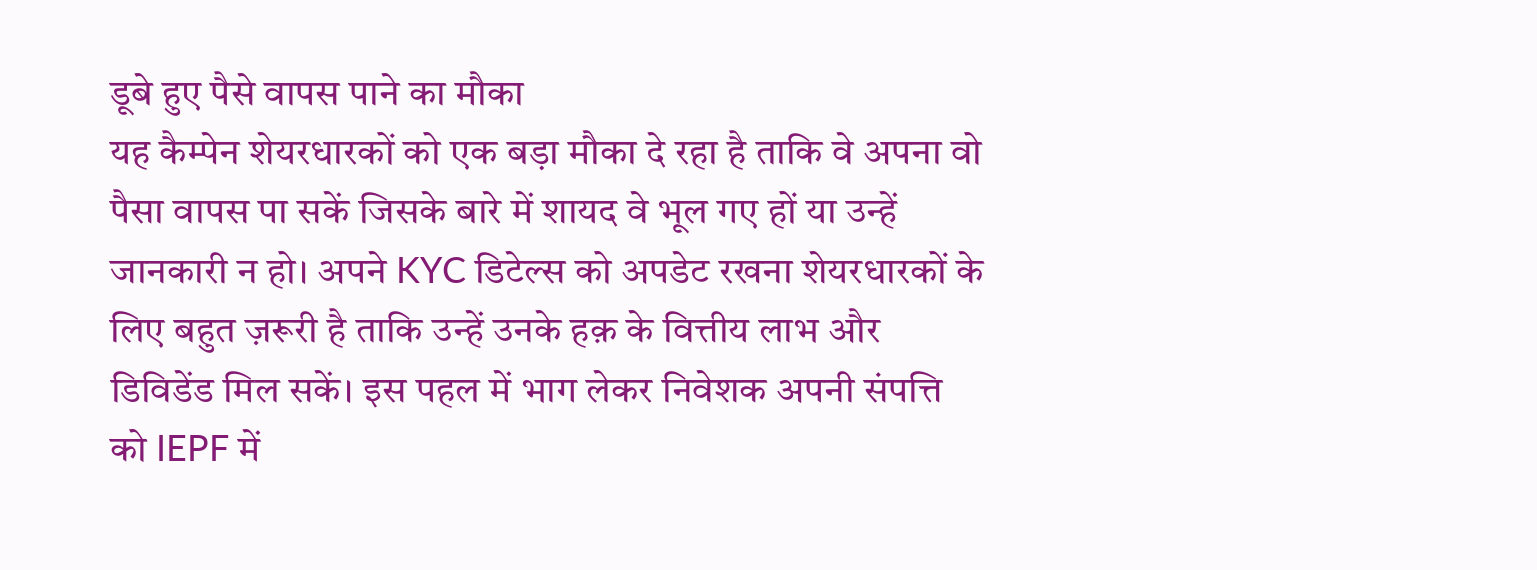डूबे हुए पैसे वापस पाने का मौका
यह कैम्पेन शेयरधारकों को एक बड़ा मौका दे रहा है ताकि वे अपना वो पैसा वापस पा सकें जिसके बारे में शायद वे भूल गए हों या उन्हें जानकारी न हो। अपने KYC डिटेल्स को अपडेट रखना शेयरधारकों के लिए बहुत ज़रूरी है ताकि उन्हें उनके हक़ के वित्तीय लाभ और डिविडेंड मिल सकें। इस पहल में भाग लेकर निवेशक अपनी संपत्ति को IEPF में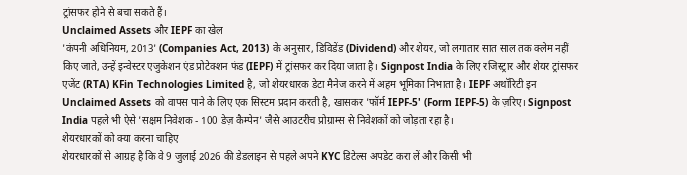ट्रांसफर होने से बचा सकते हैं।
Unclaimed Assets और IEPF का खेल
'कंपनी अधिनियम, 2013' (Companies Act, 2013) के अनुसार, डिविडेंड (Dividend) और शेयर, जो लगातार सात साल तक क्लेम नहीं किए जाते, उन्हें इन्वेस्टर एजुकेशन एंड प्रोटेक्शन फंड (IEPF) में ट्रांसफर कर दिया जाता है। Signpost India के लिए रजिस्ट्रार और शेयर ट्रांसफर एजेंट (RTA) KFin Technologies Limited है, जो शेयरधारक डेटा मैनेज करने में अहम भूमिका निभाता है। IEPF अथॉरिटी इन Unclaimed Assets को वापस पाने के लिए एक सिस्टम प्रदान करती है, खासकर 'फॉर्म IEPF-5' (Form IEPF-5) के ज़रिए। Signpost India पहले भी ऐसे 'सक्षम निवेशक - 100 डेज़ कैम्पेन' जैसे आउटरीच प्रोग्राम्स से निवेशकों को जोड़ता रहा है।
शेयरधारकों को क्या करना चाहिए
शेयरधारकों से आग्रह है कि वे 9 जुलाई 2026 की डेडलाइन से पहले अपने KYC डिटेल्स अपडेट करा लें और किसी भी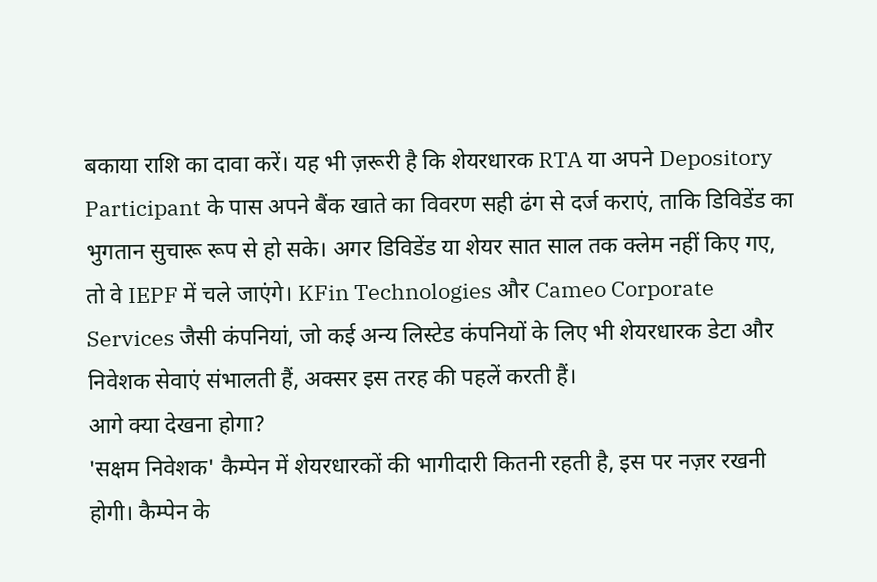बकाया राशि का दावा करें। यह भी ज़रूरी है कि शेयरधारक RTA या अपने Depository Participant के पास अपने बैंक खाते का विवरण सही ढंग से दर्ज कराएं, ताकि डिविडेंड का भुगतान सुचारू रूप से हो सके। अगर डिविडेंड या शेयर सात साल तक क्लेम नहीं किए गए, तो वे IEPF में चले जाएंगे। KFin Technologies और Cameo Corporate Services जैसी कंपनियां, जो कई अन्य लिस्टेड कंपनियों के लिए भी शेयरधारक डेटा और निवेशक सेवाएं संभालती हैं, अक्सर इस तरह की पहलें करती हैं।
आगे क्या देखना होगा?
'सक्षम निवेशक' कैम्पेन में शेयरधारकों की भागीदारी कितनी रहती है, इस पर नज़र रखनी होगी। कैम्पेन के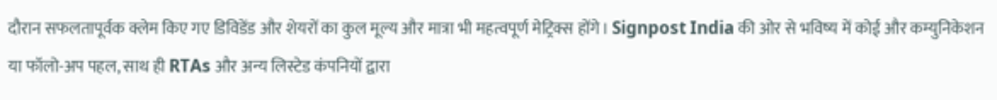दौरान सफलतापूर्वक क्लेम किए गए डिविडेंड और शेयरों का कुल मूल्य और मात्रा भी महत्वपूर्ण मेट्रिक्स होंगे। Signpost India की ओर से भविष्य में कोई और कम्युनिकेशन या फॉलो-अप पहल, साथ ही RTAs और अन्य लिस्टेड कंपनियों द्वारा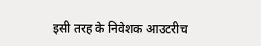इसी तरह के निवेशक आउटरीच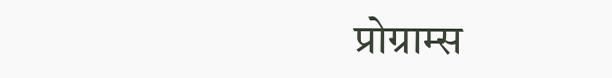प्रोग्राम्स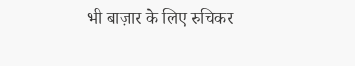भी बाज़ार के लिए रुचिकर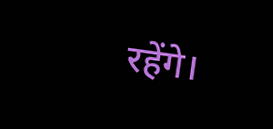रहेंगे।